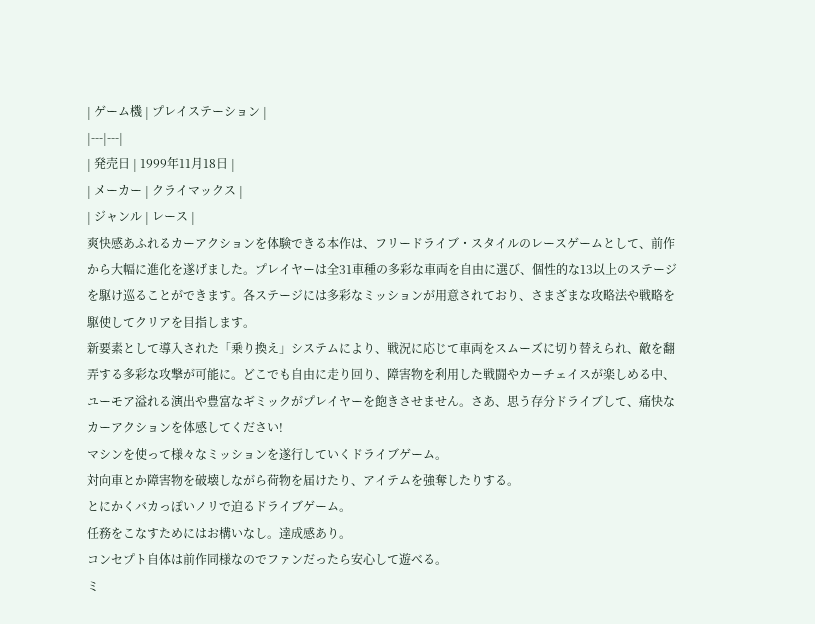| ゲーム機 | プレイステーション |
|---|---|
| 発売日 | 1999年11月18日 |
| メーカー | クライマックス |
| ジャンル | レース |
爽快感あふれるカーアクションを体験できる本作は、フリードライブ・スタイルのレースゲームとして、前作から大幅に進化を遂げました。プレイヤーは全31車種の多彩な車両を自由に選び、個性的な13以上のステージを駆け巡ることができます。各ステージには多彩なミッションが用意されており、さまざまな攻略法や戦略を駆使してクリアを目指します。
新要素として導入された「乗り換え」システムにより、戦況に応じて車両をスムーズに切り替えられ、敵を翻弄する多彩な攻撃が可能に。どこでも自由に走り回り、障害物を利用した戦闘やカーチェイスが楽しめる中、ユーモア溢れる演出や豊富なギミックがプレイヤーを飽きさせません。さあ、思う存分ドライブして、痛快なカーアクションを体感してください!
マシンを使って様々なミッションを遂行していくドライブゲーム。
対向車とか障害物を破壊しながら荷物を届けたり、アイテムを強奪したりする。
とにかくバカっぽいノリで迫るドライブゲーム。
任務をこなすためにはお構いなし。達成感あり。
コンセプト自体は前作同様なのでファンだったら安心して遊べる。
ミ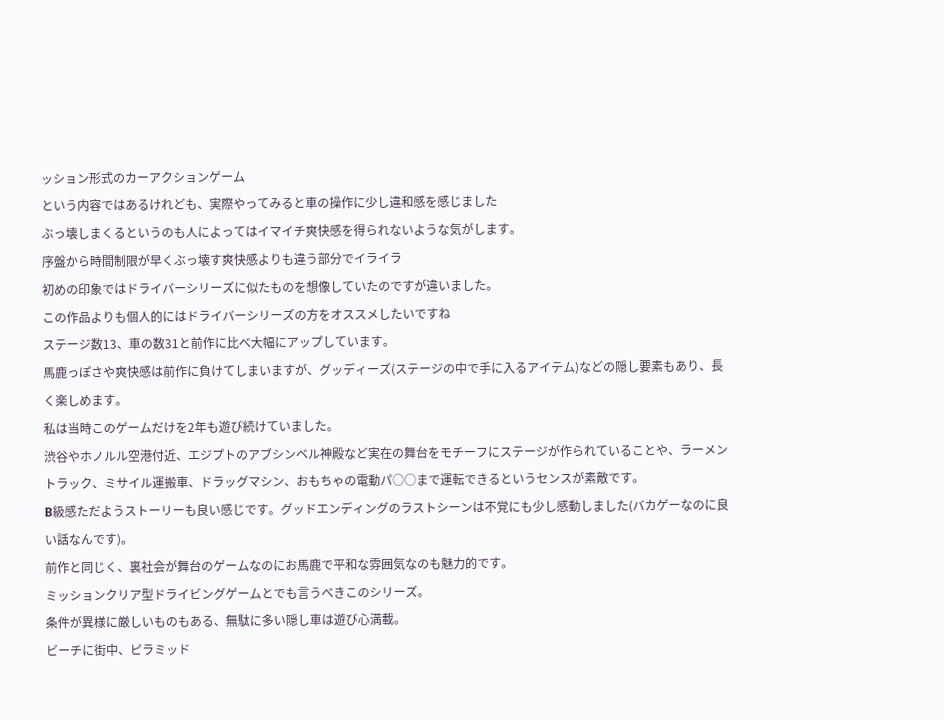ッション形式のカーアクションゲーム
という内容ではあるけれども、実際やってみると車の操作に少し違和感を感じました
ぶっ壊しまくるというのも人によってはイマイチ爽快感を得られないような気がします。
序盤から時間制限が早くぶっ壊す爽快感よりも違う部分でイライラ
初めの印象ではドライバーシリーズに似たものを想像していたのですが違いました。
この作品よりも個人的にはドライバーシリーズの方をオススメしたいですね
ステージ数13、車の数31と前作に比べ大幅にアップしています。
馬鹿っぽさや爽快感は前作に負けてしまいますが、グッディーズ(ステージの中で手に入るアイテム)などの隠し要素もあり、長く楽しめます。
私は当時このゲームだけを2年も遊び続けていました。
渋谷やホノルル空港付近、エジプトのアブシンベル神殿など実在の舞台をモチーフにステージが作られていることや、ラーメントラック、ミサイル運搬車、ドラッグマシン、おもちゃの電動パ○○まで運転できるというセンスが素敵です。
B級感ただようストーリーも良い感じです。グッドエンディングのラストシーンは不覚にも少し感動しました(バカゲーなのに良い話なんです)。
前作と同じく、裏社会が舞台のゲームなのにお馬鹿で平和な雰囲気なのも魅力的です。
ミッションクリア型ドライビングゲームとでも言うべきこのシリーズ。
条件が異様に厳しいものもある、無駄に多い隠し車は遊び心満載。
ビーチに街中、ピラミッド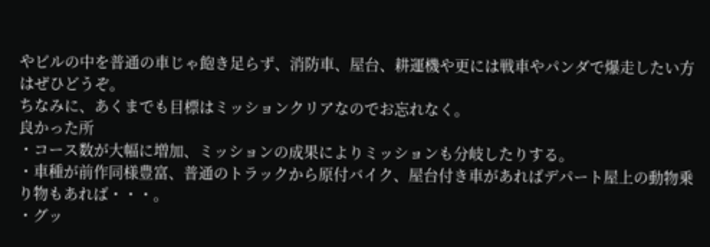やビルの中を普通の車じゃ飽き足らず、消防車、屋台、耕運機や更には戦車やパンダで爆走したい方はぜひどうぞ。
ちなみに、あくまでも目標はミッションクリアなのでお忘れなく。
良かった所
・コース数が大幅に増加、ミッションの成果によりミッションも分岐したりする。
・車種が前作同様豊富、普通のトラックから原付バイク、屋台付き車があればデパート屋上の動物乗り物もあれば・・・。
・グッ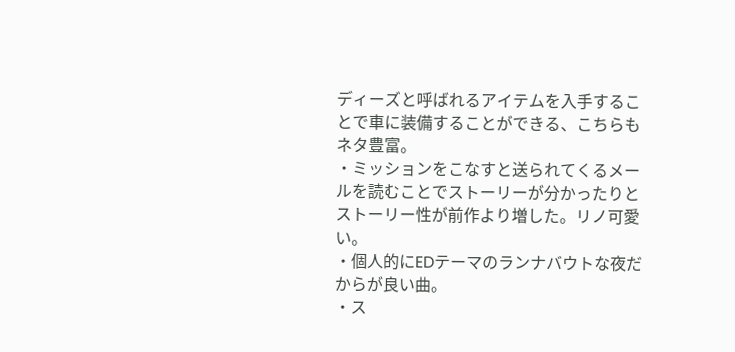ディーズと呼ばれるアイテムを入手することで車に装備することができる、こちらもネタ豊富。
・ミッションをこなすと送られてくるメールを読むことでストーリーが分かったりとストーリー性が前作より増した。リノ可愛い。
・個人的にEDテーマのランナバウトな夜だからが良い曲。
・ス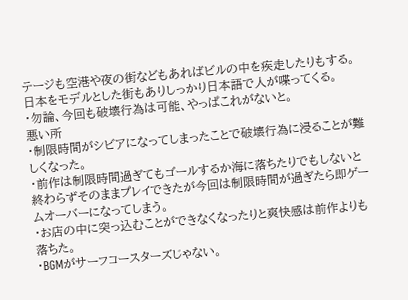テージも空港や夜の街などもあればビルの中を疾走したりもする。日本をモデルとした街もありしっかり日本語で人が喋ってくる。
・勿論、今回も破壊行為は可能、やっぱこれがないと。
悪い所
・制限時間がシビアになってしまったことで破壊行為に浸ることが難しくなった。
・前作は制限時間過ぎてもゴールするか海に落ちたりでもしないと終わらずそのままプレイできたが今回は制限時間が過ぎたら即ゲームオーバーになってしまう。
・お店の中に突っ込むことができなくなったりと爽快感は前作よりも落ちた。
・BGMがサーフコースターズじゃない。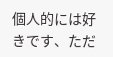個人的には好きです、ただ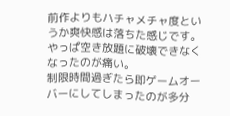前作よりもハチャメチャ度というか爽快感は落ちた感じです。やっぱ空き放題に破壊できなくなったのが痛い。
制限時間過ぎたら即ゲームオーバーにしてしまったのが多分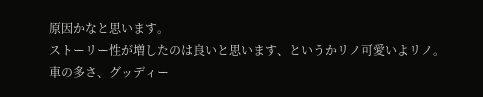原因かなと思います。
ストーリー性が増したのは良いと思います、というかリノ可愛いよリノ。
車の多さ、グッディー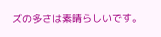ズの多さは素晴らしいです。